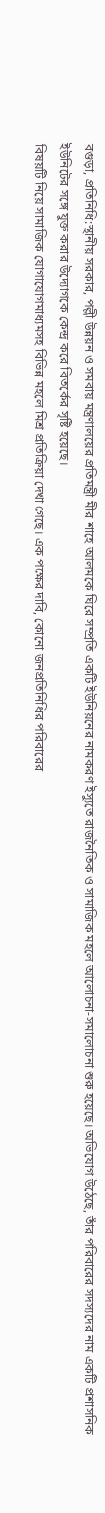বগুড়া, প্রতিনিধি:স্থানীয় সরকার, পল্লী উন্নয়ন ও সমবায় মন্ত্রণালয়ের প্রতিমন্ত্রী মীর শাহে আলমকে ঘিরে সম্প্রতি একটি ইউনিয়নের নামকরণ ইস্যুতে রাজনৈতিক ও সামাজিক মহলে আলোচনা-সমালোচনা শুরু হয়েছে। অভিযোগ উঠেছে, তাঁর পরিবারের সদস্যদের নাম একটি প্রশাসনিক ইউনিটের সঙ্গে যুক্ত করার উদ্যোগকে কেন্দ্র করে বিতর্কের সৃষ্টি হয়েছে।
বিষয়টি নিয়ে সামাজিক যোগাযোগমাধ্যমসহ বিভিন্ন মহলে মিশ্র প্রতিক্রিয়া দেখা গেছে। এক পক্ষের দাবি, কোনো জনপ্রতিনিধির পরিবারের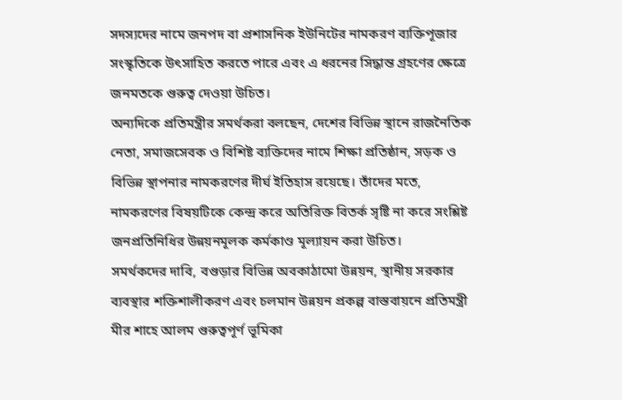সদস্যদের নামে জনপদ বা প্রশাসনিক ইউনিটের নামকরণ ব্যক্তিপূজার সংস্কৃতিকে উৎসাহিত করতে পারে এবং এ ধরনের সিদ্ধান্ত গ্রহণের ক্ষেত্রে জনমতকে গুরুত্ব দেওয়া উচিত।
অন্যদিকে প্রতিমন্ত্রীর সমর্থকরা বলছেন, দেশের বিভিন্ন স্থানে রাজনৈতিক নেতা, সমাজসেবক ও বিশিষ্ট ব্যক্তিদের নামে শিক্ষা প্রতিষ্ঠান, সড়ক ও বিভিন্ন স্থাপনার নামকরণের দীর্ঘ ইতিহাস রয়েছে। তাঁদের মতে, নামকরণের বিষয়টিকে কেন্দ্র করে অতিরিক্ত বিতর্ক সৃষ্টি না করে সংশ্লিষ্ট জনপ্রতিনিধির উন্নয়নমূলক কর্মকাণ্ড মূল্যায়ন করা উচিত।
সমর্থকদের দাবি, বগুড়ার বিভিন্ন অবকাঠামো উন্নয়ন, স্থানীয় সরকার ব্যবস্থার শক্তিশালীকরণ এবং চলমান উন্নয়ন প্রকল্প বাস্তবায়নে প্রতিমন্ত্রী মীর শাহে আলম গুরুত্বপূর্ণ ভূমিকা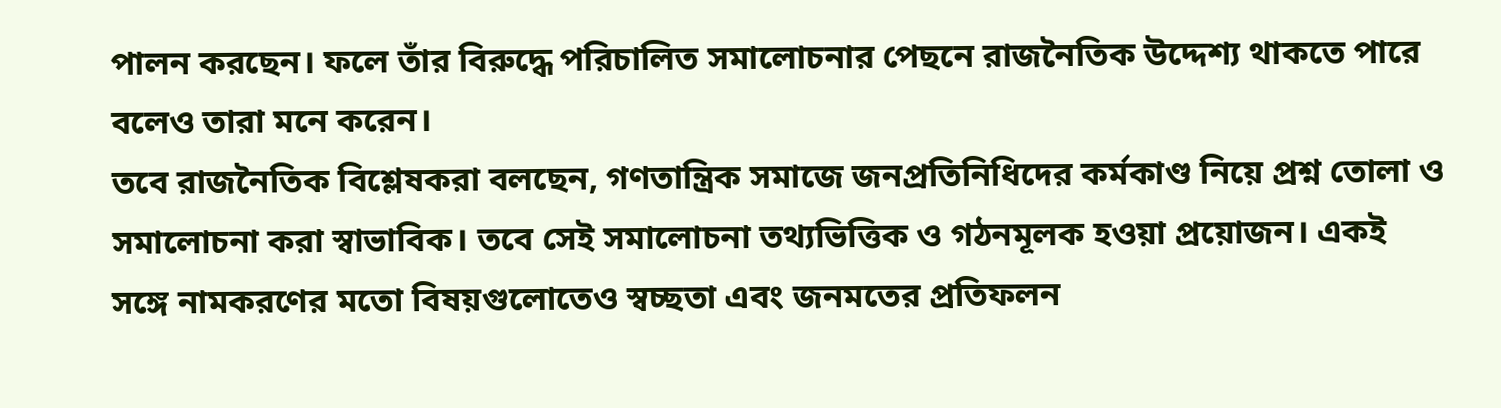পালন করছেন। ফলে তাঁর বিরুদ্ধে পরিচালিত সমালোচনার পেছনে রাজনৈতিক উদ্দেশ্য থাকতে পারে বলেও তারা মনে করেন।
তবে রাজনৈতিক বিশ্লেষকরা বলছেন, গণতান্ত্রিক সমাজে জনপ্রতিনিধিদের কর্মকাণ্ড নিয়ে প্রশ্ন তোলা ও সমালোচনা করা স্বাভাবিক। তবে সেই সমালোচনা তথ্যভিত্তিক ও গঠনমূলক হওয়া প্রয়োজন। একই সঙ্গে নামকরণের মতো বিষয়গুলোতেও স্বচ্ছতা এবং জনমতের প্রতিফলন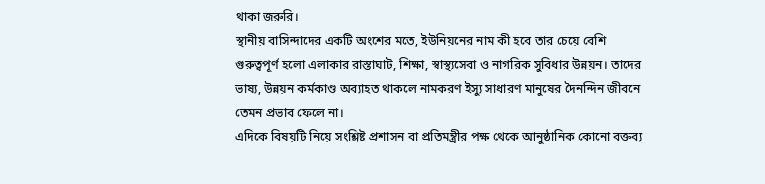থাকা জরুরি।
স্থানীয় বাসিন্দাদের একটি অংশের মতে, ইউনিয়নের নাম কী হবে তার চেয়ে বেশি গুরুত্বপূর্ণ হলো এলাকার রাস্তাঘাট, শিক্ষা, স্বাস্থ্যসেবা ও নাগরিক সুবিধার উন্নয়ন। তাদের ভাষ্য, উন্নয়ন কর্মকাণ্ড অব্যাহত থাকলে নামকরণ ইস্যু সাধারণ মানুষের দৈনন্দিন জীবনে তেমন প্রভাব ফেলে না।
এদিকে বিষয়টি নিয়ে সংশ্লিষ্ট প্রশাসন বা প্রতিমন্ত্রীর পক্ষ থেকে আনুষ্ঠানিক কোনো বক্তব্য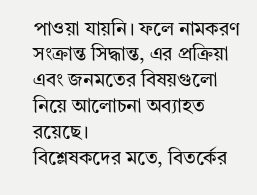পাওয়া যায়নি। ফলে নামকরণ সংক্রান্ত সিদ্ধান্ত, এর প্রক্রিয়া এবং জনমতের বিষয়গুলো নিয়ে আলোচনা অব্যাহত রয়েছে।
বিশ্লেষকদের মতে, বিতর্কের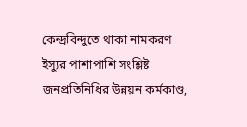কেন্দ্রবিন্দুতে থাকা নামকরণ ইস্যুর পাশাপাশি সংশ্লিষ্ট জনপ্রতিনিধির উন্নয়ন কর্মকাণ্ড,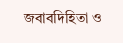জবাবদিহিতা ও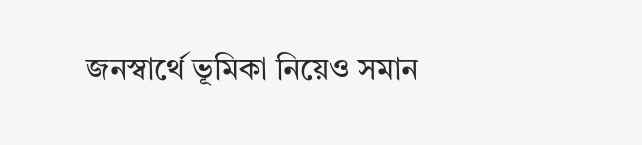জনস্বার্থে ভূমিকা নিয়েও সমান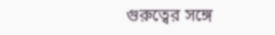গুরুত্বের সঙ্গে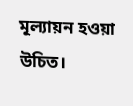মূল্যায়ন হওয়া উচিত।